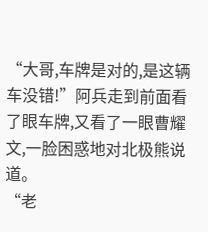“大哥,车牌是对的,是这辆车没错!”阿兵走到前面看了眼车牌,又看了一眼曹耀文,一脸困惑地对北极熊说道。
“老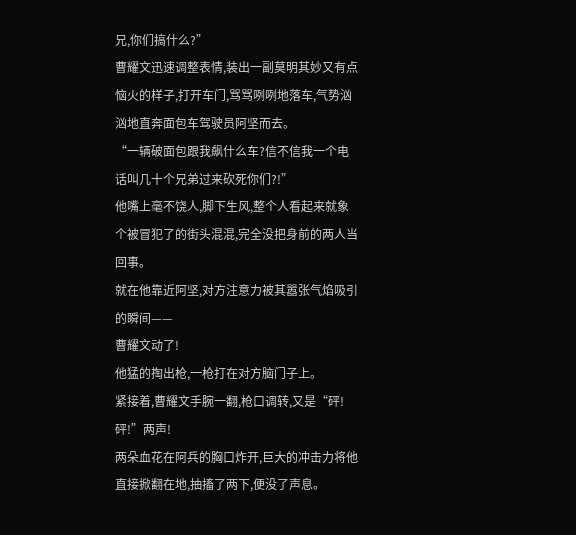兄,你们搞什么?”
曹耀文迅速调整表情,装出一副莫明其妙又有点恼火的样子,打开车门,骂骂咧咧地落车,气势汹汹地直奔面包车驾驶员阿坚而去。
“一辆破面包跟我飙什么车?信不信我一个电话叫几十个兄弟过来砍死你们?!”
他嘴上毫不饶人,脚下生风,整个人看起来就象个被冒犯了的街头混混,完全没把身前的两人当回事。
就在他靠近阿坚,对方注意力被其嚣张气焰吸引的瞬间——
曹耀文动了!
他猛的掏出枪,一枪打在对方脑门子上。
紧接着,曹耀文手腕一翻,枪口调转,又是“砰!砰!”两声!
两朵血花在阿兵的胸口炸开,巨大的冲击力将他直接掀翻在地,抽搐了两下,便没了声息。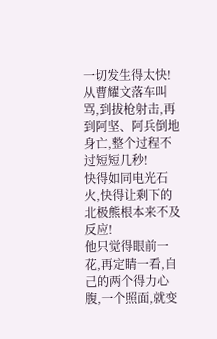一切发生得太快!
从曹耀文落车叫骂,到拔枪射击,再到阿坚、阿兵倒地身亡,整个过程不过短短几秒!
快得如同电光石火,快得让剩下的北极熊根本来不及反应!
他只觉得眼前一花,再定睛一看,自己的两个得力心腹,一个照面,就变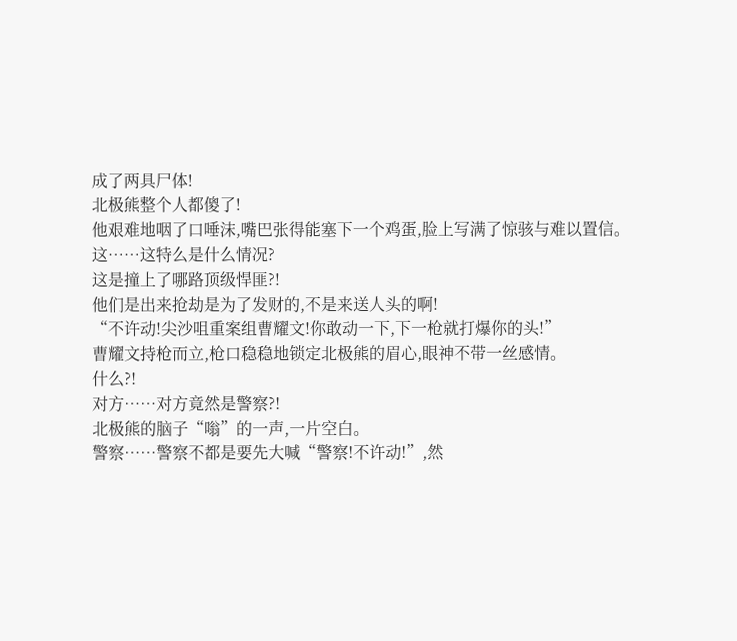成了两具尸体!
北极熊整个人都傻了!
他艰难地咽了口唾沫,嘴巴张得能塞下一个鸡蛋,脸上写满了惊骇与难以置信。
这……这特么是什么情况?
这是撞上了哪路顶级悍匪?!
他们是出来抢劫是为了发财的,不是来送人头的啊!
“不许动!尖沙咀重案组曹耀文!你敢动一下,下一枪就打爆你的头!”
曹耀文持枪而立,枪口稳稳地锁定北极熊的眉心,眼神不带一丝感情。
什么?!
对方……对方竟然是警察?!
北极熊的脑子“嗡”的一声,一片空白。
警察……警察不都是要先大喊“警察!不许动!”,然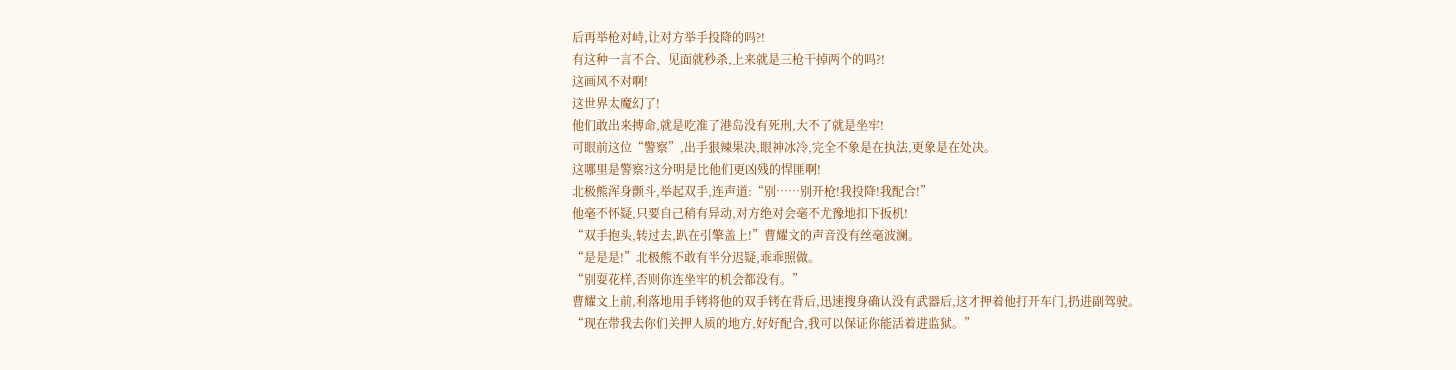后再举枪对峙,让对方举手投降的吗?!
有这种一言不合、见面就秒杀,上来就是三枪干掉两个的吗?!
这画风不对啊!
这世界太魔幻了!
他们敢出来搏命,就是吃准了港岛没有死刑,大不了就是坐牢!
可眼前这位“警察”,出手狠辣果决,眼神冰冷,完全不象是在执法,更象是在处决。
这哪里是警察?这分明是比他们更凶残的悍匪啊!
北极熊浑身颤斗,举起双手,连声道:“别……别开枪!我投降!我配合!”
他毫不怀疑,只要自己稍有异动,对方绝对会毫不尤豫地扣下扳机!
“双手抱头,转过去,趴在引擎盖上!”曹耀文的声音没有丝毫波澜。
“是是是!”北极熊不敢有半分迟疑,乖乖照做。
“别耍花样,否则你连坐牢的机会都没有。”
曹耀文上前,利落地用手铐将他的双手铐在背后,迅速搜身确认没有武器后,这才押着他打开车门,扔进副驾驶。
“现在带我去你们关押人质的地方,好好配合,我可以保证你能活着进监狱。”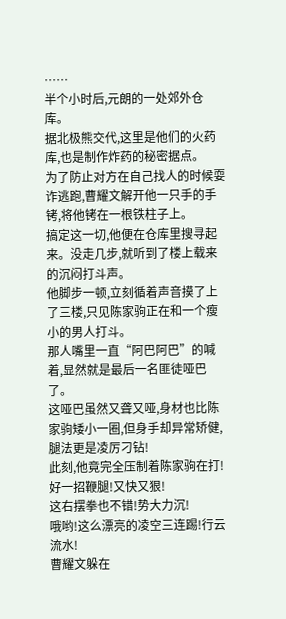……
半个小时后,元朗的一处郊外仓库。
据北极熊交代,这里是他们的火药库,也是制作炸药的秘密据点。
为了防止对方在自己找人的时候耍诈逃跑,曹耀文解开他一只手的手铐,将他铐在一根铁柱子上。
搞定这一切,他便在仓库里搜寻起来。没走几步,就听到了楼上载来的沉闷打斗声。
他脚步一顿,立刻循着声音摸了上了三楼,只见陈家驹正在和一个瘦小的男人打斗。
那人嘴里一直“阿巴阿巴”的喊着,显然就是最后一名匪徒哑巴了。
这哑巴虽然又聋又哑,身材也比陈家驹矮小一圈,但身手却异常矫健,腿法更是凌厉刁钻!
此刻,他竟完全压制着陈家驹在打!
好一招鞭腿!又快又狠!
这右摆拳也不错!势大力沉!
哦哟!这么漂亮的凌空三连踢!行云流水!
曹耀文躲在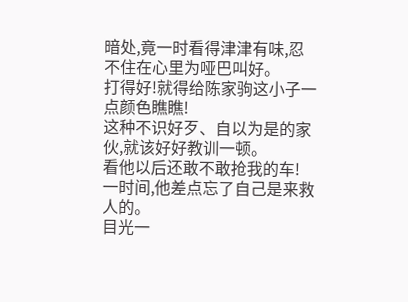暗处,竟一时看得津津有味,忍不住在心里为哑巴叫好。
打得好!就得给陈家驹这小子一点颜色瞧瞧!
这种不识好歹、自以为是的家伙,就该好好教训一顿。
看他以后还敢不敢抢我的车!
一时间,他差点忘了自己是来救人的。
目光一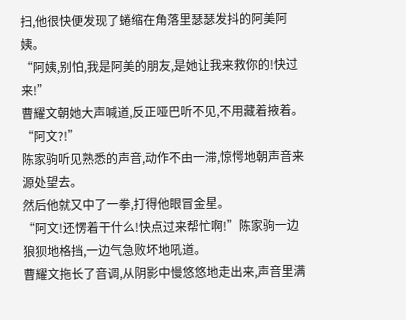扫,他很快便发现了蜷缩在角落里瑟瑟发抖的阿美阿姨。
“阿姨,别怕,我是阿美的朋友,是她让我来救你的!快过来!”
曹耀文朝她大声喊道,反正哑巴听不见,不用藏着掖着。
“阿文?!”
陈家驹听见熟悉的声音,动作不由一滞,惊愕地朝声音来源处望去。
然后他就又中了一拳,打得他眼冒金星。
“阿文!还愣着干什么!快点过来帮忙啊!”陈家驹一边狼狈地格挡,一边气急败坏地吼道。
曹耀文拖长了音调,从阴影中慢悠悠地走出来,声音里满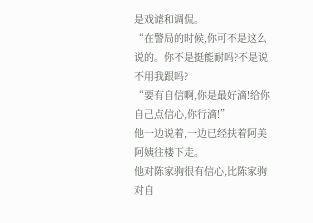是戏谑和调侃。
“在警局的时候,你可不是这么说的。你不是挺能耐吗?不是说不用我跟吗?
“要有自信啊,你是最好滴!给你自己点信心,你行滴!”
他一边说着,一边已经扶着阿美阿姨往楼下走。
他对陈家驹很有信心,比陈家驹对自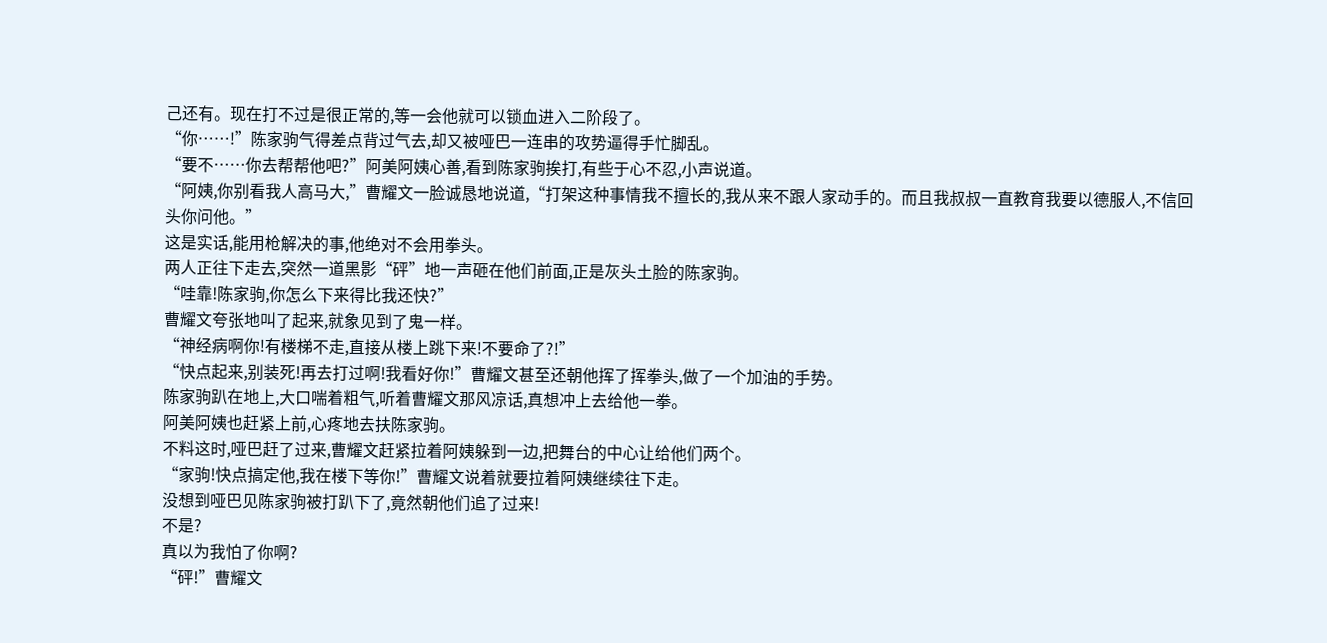己还有。现在打不过是很正常的,等一会他就可以锁血进入二阶段了。
“你……!”陈家驹气得差点背过气去,却又被哑巴一连串的攻势逼得手忙脚乱。
“要不……你去帮帮他吧?”阿美阿姨心善,看到陈家驹挨打,有些于心不忍,小声说道。
“阿姨,你别看我人高马大,”曹耀文一脸诚恳地说道,“打架这种事情我不擅长的,我从来不跟人家动手的。而且我叔叔一直教育我要以德服人,不信回头你问他。”
这是实话,能用枪解决的事,他绝对不会用拳头。
两人正往下走去,突然一道黑影“砰”地一声砸在他们前面,正是灰头土脸的陈家驹。
“哇靠!陈家驹,你怎么下来得比我还快?”
曹耀文夸张地叫了起来,就象见到了鬼一样。
“神经病啊你!有楼梯不走,直接从楼上跳下来!不要命了?!”
“快点起来,别装死!再去打过啊!我看好你!”曹耀文甚至还朝他挥了挥拳头,做了一个加油的手势。
陈家驹趴在地上,大口喘着粗气,听着曹耀文那风凉话,真想冲上去给他一拳。
阿美阿姨也赶紧上前,心疼地去扶陈家驹。
不料这时,哑巴赶了过来,曹耀文赶紧拉着阿姨躲到一边,把舞台的中心让给他们两个。
“家驹!快点搞定他,我在楼下等你!”曹耀文说着就要拉着阿姨继续往下走。
没想到哑巴见陈家驹被打趴下了,竟然朝他们追了过来!
不是?
真以为我怕了你啊?
“砰!”曹耀文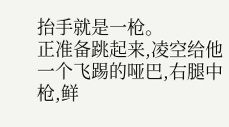抬手就是一枪。
正准备跳起来,凌空给他一个飞踢的哑巴,右腿中枪,鲜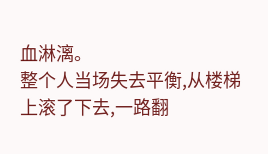血淋漓。
整个人当场失去平衡,从楼梯上滚了下去,一路翻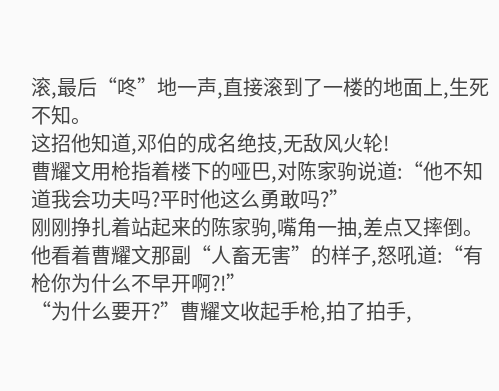滚,最后“咚”地一声,直接滚到了一楼的地面上,生死不知。
这招他知道,邓伯的成名绝技,无敌风火轮!
曹耀文用枪指着楼下的哑巴,对陈家驹说道:“他不知道我会功夫吗?平时他这么勇敢吗?”
刚刚挣扎着站起来的陈家驹,嘴角一抽,差点又摔倒。
他看着曹耀文那副“人畜无害”的样子,怒吼道:“有枪你为什么不早开啊?!”
“为什么要开?”曹耀文收起手枪,拍了拍手,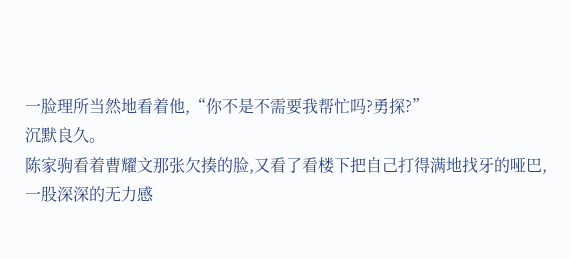一脸理所当然地看着他,“你不是不需要我帮忙吗?勇探?”
沉默良久。
陈家驹看着曹耀文那张欠揍的脸,又看了看楼下把自己打得满地找牙的哑巴,一股深深的无力感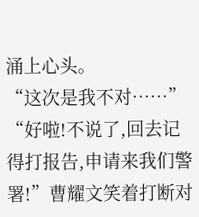涌上心头。
“这次是我不对……”
“好啦!不说了,回去记得打报告,申请来我们警署!”曹耀文笑着打断对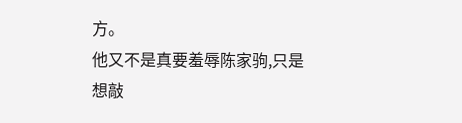方。
他又不是真要羞辱陈家驹,只是想敲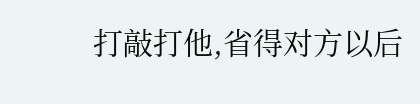打敲打他,省得对方以后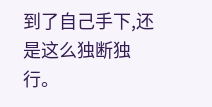到了自己手下,还是这么独断独行。